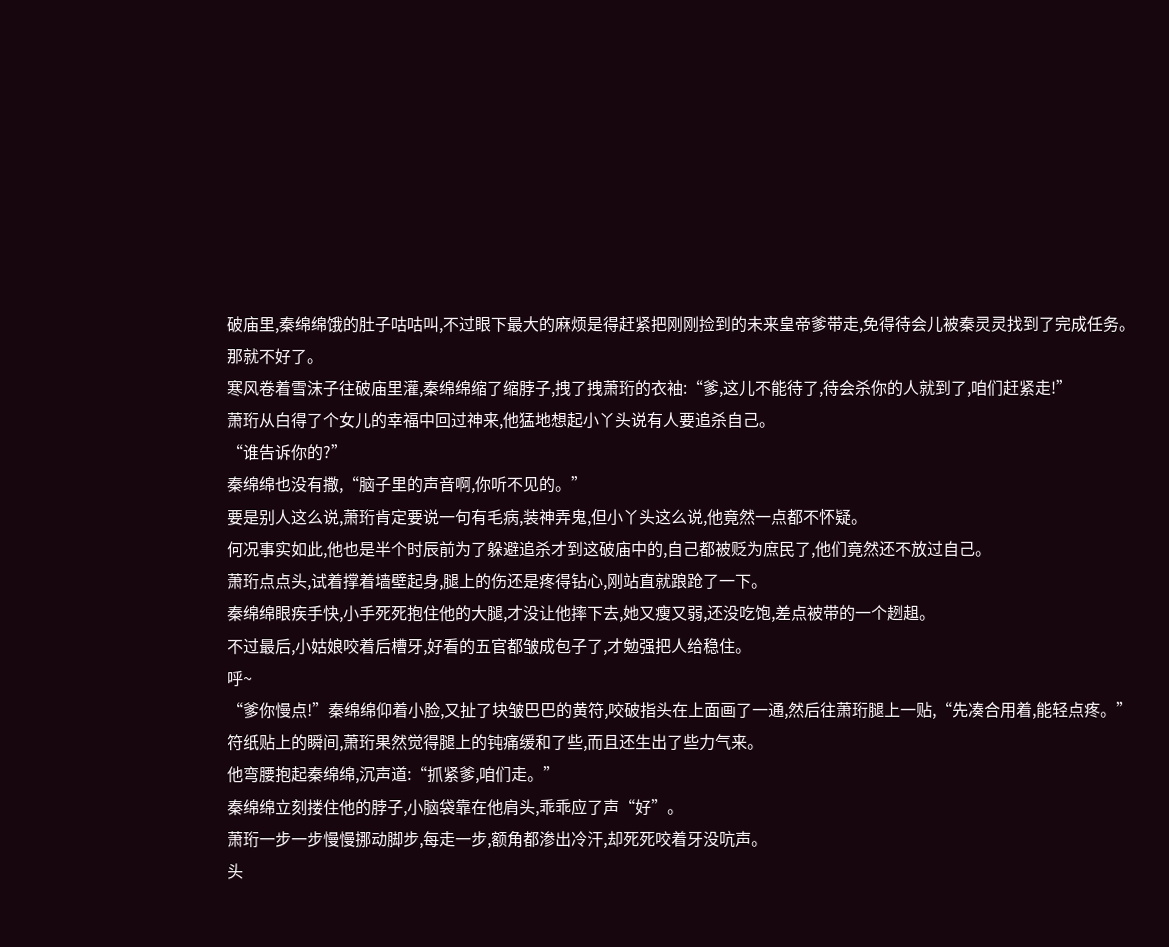破庙里,秦绵绵饿的肚子咕咕叫,不过眼下最大的麻烦是得赶紧把刚刚捡到的未来皇帝爹带走,免得待会儿被秦灵灵找到了完成任务。
那就不好了。
寒风卷着雪沫子往破庙里灌,秦绵绵缩了缩脖子,拽了拽萧珩的衣袖:“爹,这儿不能待了,待会杀你的人就到了,咱们赶紧走!”
萧珩从白得了个女儿的幸福中回过神来,他猛地想起小丫头说有人要追杀自己。
“谁告诉你的?”
秦绵绵也没有撒,“脑子里的声音啊,你听不见的。”
要是别人这么说,萧珩肯定要说一句有毛病,装神弄鬼,但小丫头这么说,他竟然一点都不怀疑。
何况事实如此,他也是半个时辰前为了躲避追杀才到这破庙中的,自己都被贬为庶民了,他们竟然还不放过自己。
萧珩点点头,试着撑着墙壁起身,腿上的伤还是疼得钻心,刚站直就踉跄了一下。
秦绵绵眼疾手快,小手死死抱住他的大腿,才没让他摔下去,她又瘦又弱,还没吃饱,差点被带的一个趔趄。
不过最后,小姑娘咬着后槽牙,好看的五官都皱成包子了,才勉强把人给稳住。
呼~
“爹你慢点!”秦绵绵仰着小脸,又扯了块皱巴巴的黄符,咬破指头在上面画了一通,然后往萧珩腿上一贴,“先凑合用着,能轻点疼。”
符纸贴上的瞬间,萧珩果然觉得腿上的钝痛缓和了些,而且还生出了些力气来。
他弯腰抱起秦绵绵,沉声道:“抓紧爹,咱们走。”
秦绵绵立刻搂住他的脖子,小脑袋靠在他肩头,乖乖应了声“好”。
萧珩一步一步慢慢挪动脚步,每走一步,额角都渗出冷汗,却死死咬着牙没吭声。
头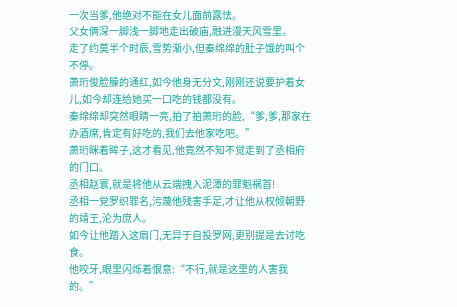一次当爹,他绝对不能在女儿面前露怯。
父女俩深一脚浅一脚地走出破庙,融进漫天风雪里。
走了约莫半个时辰,雪势渐小,但秦绵绵的肚子饿的叫个不停。
萧珩俊脸臊的通红,如今他身无分文,刚刚还说要护着女儿,如今却连给她买一口吃的钱都没有。
秦绵绵却突然眼睛一亮,拍了拍萧珩的脸,“爹,爹,那家在办酒席,肯定有好吃的,我们去他家吃吧。”
萧珩眯着眸子,这才看见,他竟然不知不觉走到了丞相府的门口。
丞相赵寰,就是将他从云端拽入泥潭的罪魁祸首!
丞相一党罗织罪名,污蔑他残害手足,才让他从权倾朝野的靖王,沦为庶人。
如今让他踏入这扇门,无异于自投罗网,更别提是去讨吃食。
他咬牙,眼里闪烁着恨意:“不行,就是这里的人害我的。”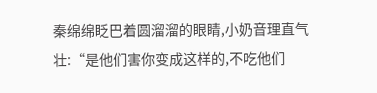秦绵绵眨巴着圆溜溜的眼睛,小奶音理直气壮:“是他们害你变成这样的,不吃他们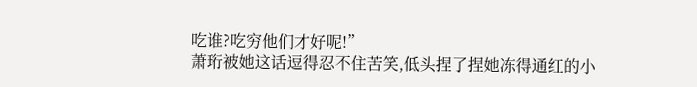吃谁?吃穷他们才好呢!”
萧珩被她这话逗得忍不住苦笑,低头捏了捏她冻得通红的小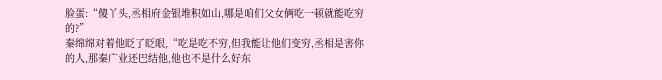脸蛋:“傻丫头,丞相府金银堆积如山,哪是咱们父女俩吃一顿就能吃穷的?”
秦绵绵对着他眨了眨眼,“吃是吃不穷,但我能让他们变穷,丞相是害你的人,那秦广业还巴结他,他也不是什么好东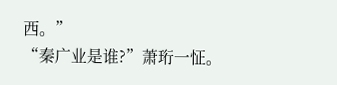西。”
“秦广业是谁?”萧珩一怔。